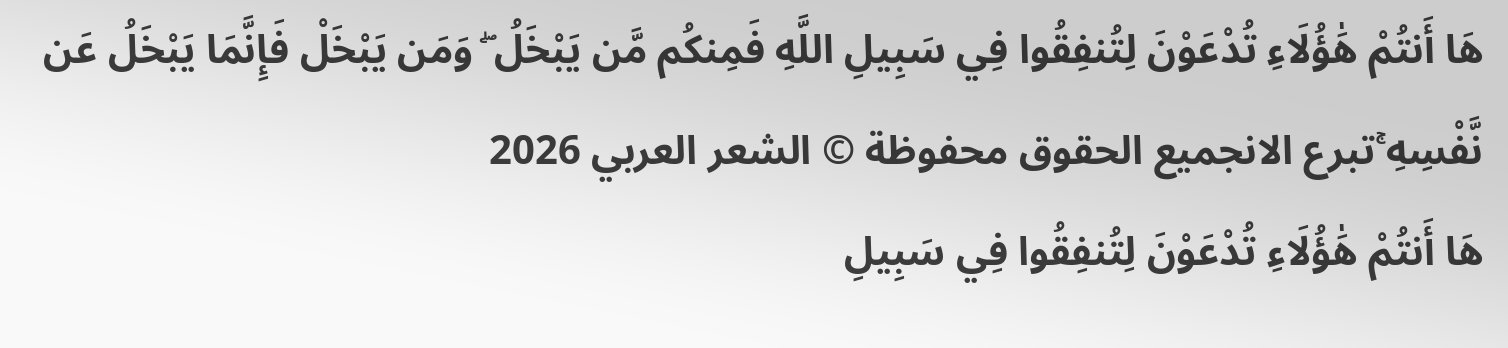هَا أَنتُمْ هَٰؤُلَاءِ تُدْعَوْنَ لِتُنفِقُوا فِي سَبِيلِ اللَّهِ فَمِنكُم مَّن يَبْخَلُ ۖ وَمَن يَبْخَلْ فَإِنَّمَا يَبْخَلُ عَن نَّفْسِهِ ۚتبرع الانجميع الحقوق محفوظة © الشعر العربي 2026
هَا أَنتُمْ هَٰؤُلَاءِ تُدْعَوْنَ لِتُنفِقُوا فِي سَبِيلِ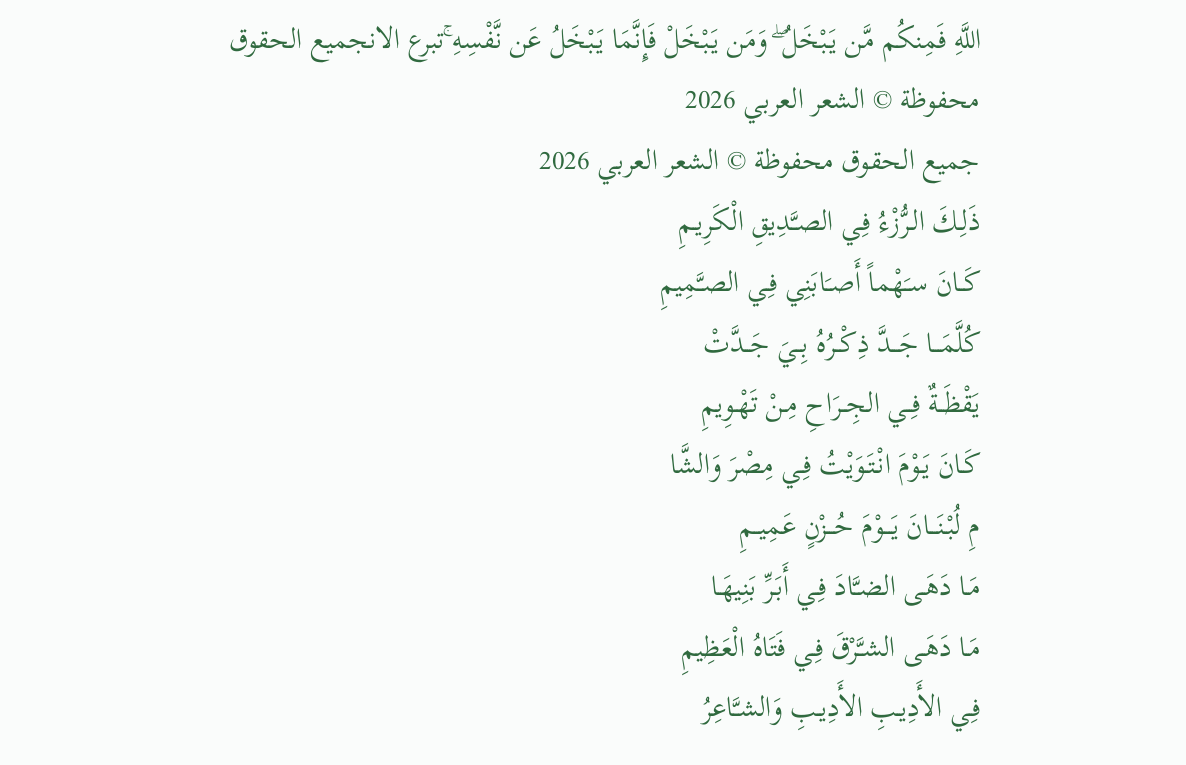اللَّهِ فَمِنكُم مَّن يَبْخَلُ ۖ وَمَن يَبْخَلْ فَإِنَّمَا يَبْخَلُ عَن نَّفْسِهِ ۚتبرع الانجميع الحقوق محفوظة © الشعر العربي 2026
جميع الحقوق محفوظة © الشعر العربي 2026
ذَلِـكَ الـرُّزْءُ فِـي الصـَّدِيقِ الْكَرِيـمِ
كَــانَ سـَهْماً أَصـَابَنِي فِـي الصـَّمِيمِ
كُلَّمَـــا جَـــدَّ ذِكْــرُهُ بِــيَ جَــدَّتْ
يَقْظَــةٌ فِــي الجِــرَاحِ مِـنْ تَهْـوِيمِ
كَـانَ يَـوْمَ انْتَـوَيْتُ فِـي مِصْرَ وَالشَّا
مِ لُبْنَـــانَ يَـــوْمَ حُـــزْنٍ عَمِيــمِ
مَـا دَهَـى الضـَّادَ فِـي أَبَـرِّ بَنِيهَـا
مَـا دَهَـى الشـَّرْقَ فِـي فَتَاهُ الْعَظِيمِ
فِـي الأَدِيـبِ الأَدِيـبِ وَالشـَّاعِرُ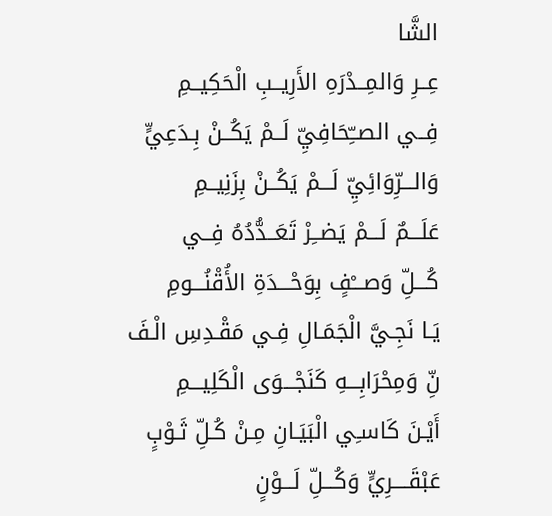الشَّا
عِــرِ وَالمِــدْرَهِ الأَرِيــبِ الْحَكِيــمِ
فِــي الصــِّحَافِيِّ لَــمْ يَكُــنْ بِـدَعِيٍّ
وَالـــرِّوَائِيِّ لَـــمْ يَكُــنْ بِزَنِيــمِ
عَلَـــمٌ لَـــمْ يَضــِرْ تَعَــدُّدُهُ فِــي
كُـــلِّ وَصـــْفٍ بِوَحْـــدَةِ الأُقْنُـــومِ
يَـا نَجِـيَّ الْجَمَـالِ فِـي مَقْـدِسِ الْـفَ
نِّ وَمِحْرَابِـــهِ كَنَجْـــوَى الْكَلِيـــمِ
أَيْـنَ كَاسـِي الْبَيَـانِ مِـنْ كُـلِّ ثَـوْبٍ
عَبْقَــــرِيٍّ وَكُـــلِّ لَـــوْنٍ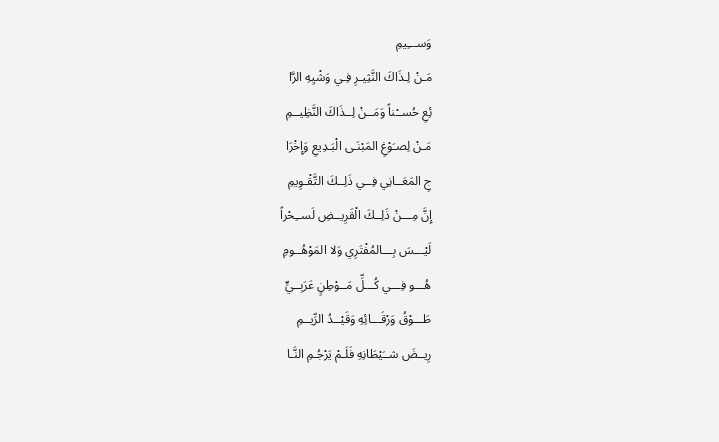وَســـِيمِ
مَـنْ لِـذَاكَ النَّثِيـرِ فِـي وَشْيِهِ الرَّا
ئِعِ حُســْناً وَمَــنْ لِــذَاكَ النَّظِيــمِ
مَـنْ لِصـَوْغِ المَبْنَـى الْبَـدِيعِ وَإِخْرَا
جِ المَعَــانِي فِــي ذَلِــكَ التَّقْـوِيمِ
إِنَّ مِـــنْ ذَلِــكَ الْقَرِيــضِ لَســِحْراً
لَيْـــسَ بِـــالمُفْتَرِي وَلا المَوْهُــومِ
هُـــو فِـــي كُـــلِّ مَــوْطِنٍ عَرَبِــيٍّ
طَـــوْقُ وَرْقَـــائِهِ وَقَيْــدُ الرِّيــمِ
رِيــضَ شــَيْطَانِهِ فَلَـمْ يَرْجُـمِ النَّـا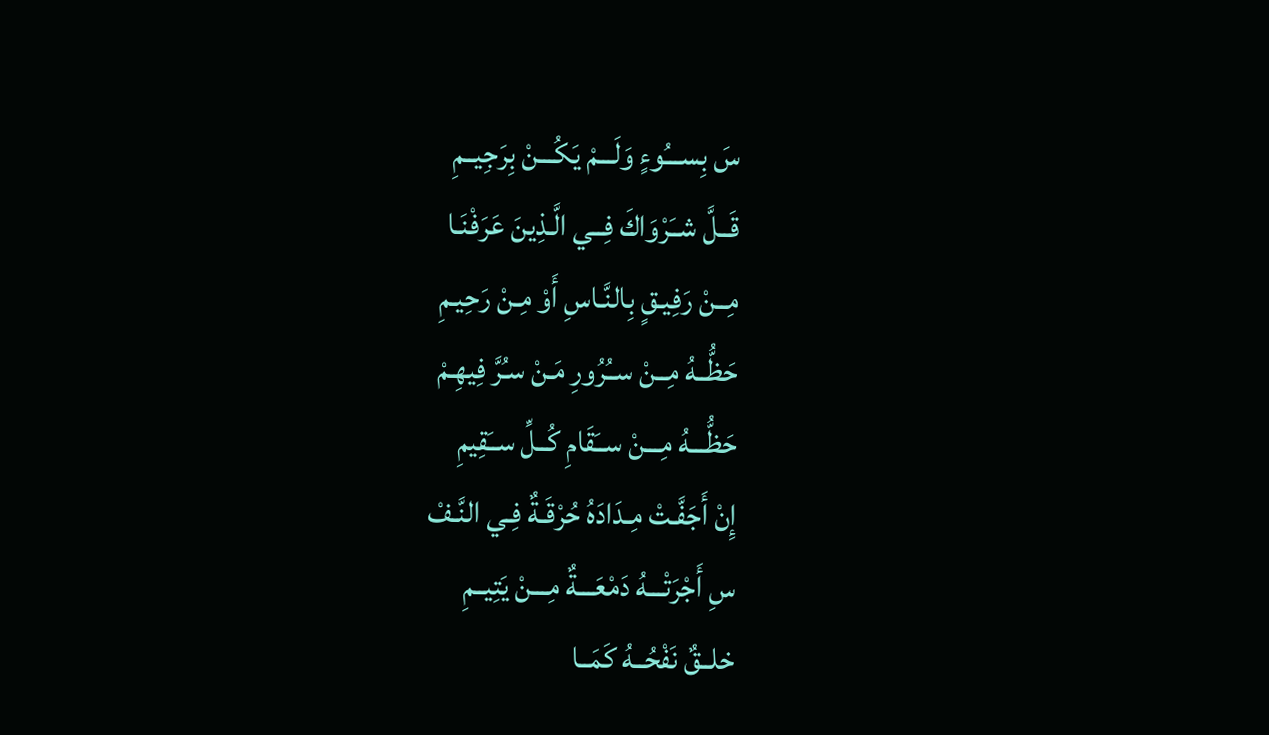سَ بِســـُوءٍ وَلَـــمْ يَكُـــنْ بِرَجِيــمِ
قَــلَّ شــَرْوَاكَ فِــي الَّـذِينَ عَرَفْنَـا
مِــنْ رَفِيـقٍ بِالنَّـاسِ أَوْ مِـنْ رَحِيـمِ
حَظُّــهُ مِــنْ ســُرُورِ مَـنْ سـُرَّ فِيهِـمْ
حَظُّـــهُ مِـــنْ ســَقَامِ كُــلِّ ســَقِيمِ
إِنْ أَجَفَّـتْ مِـدَادَهُ حُرْقَـةٌ فِـي النَّـفْ
سِ أَجْرَتْـــهُ دَمْعَـــةٌ مِـــنْ يَتِيــمِ
خلــقٌ نَفْحُــهُ كَمَــا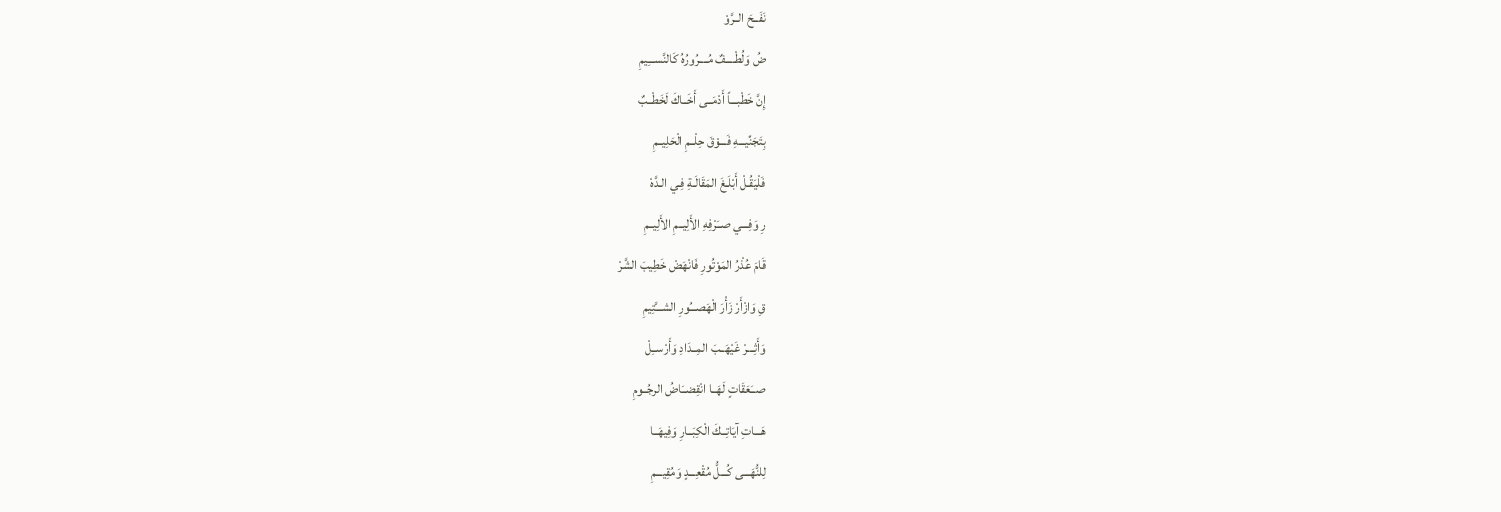نَفَــحَ الــرَّوْ
ضُ وَلُطْــــفٌ مُــــرُورُهُ كَالنَّســـِيمِ
إِنَّ خَطْبـــاً أَدْمَــى أَخَــاكَ لَخَطْــبٌ
بِتَجَنِّيـــهِ فَـــوْقَ حِلْــمِ الْحَلِيــمِ
فَلْيَقُـلْ أَبْلَـغَ المَقَالَـةِ فِـي الـدَّهْ
رِ وَفِـــي صــَرْفِهِ الأَلِيــمِ الأَلِيــمِ
قَامَ عُذْرُ المَوْتُورِ فَانْهَضْ خَطِيبَ الشَّرْ
قِ وَازْأَرْ زَأْرَ الْهَصـــُورِ الشـــَّتِيمِ
وَأَثِـــرْ غَيْهَــبَ المِــدَادِ وَأَرْســِلْ
صــَعَقَاتٍ لَهَــا انْقِضــَاضُ الرجُــومِ
هَـــاتِ آيَاتِــكَ الْكِبَــارِ وَفِيهَــا
لِلنُّهَـــى كُـــلُّ مُقْعِـــدٍ وَمُقِيـــمِ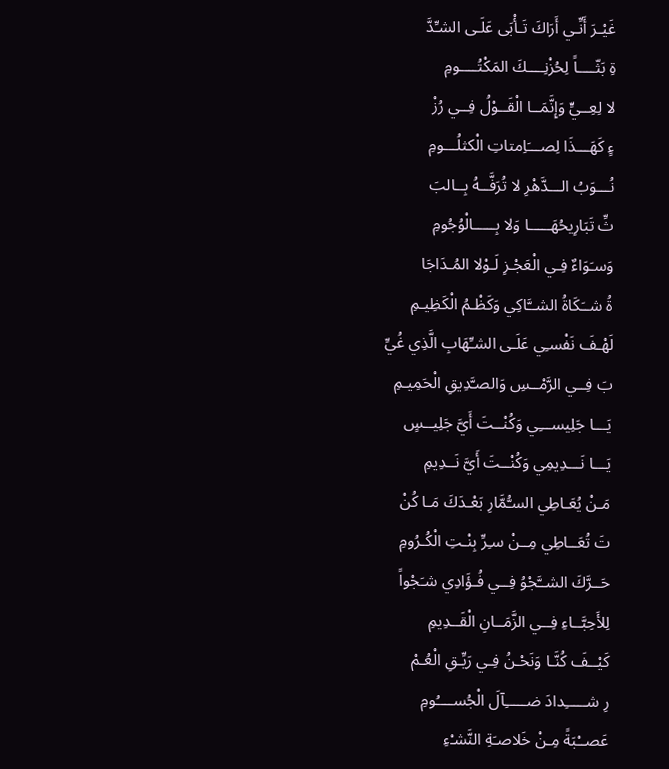غَيْـرَ أَنِّـي أَرَاكَ تَـأْبَى عَلَـى الشـِّدَّ
ةِ بَثّــــاً لِحُزْنِــــكَ المَكْتُــــومِ
لا لِعِــيٍّ وَإِنَّمَــا الْقَــوْلُ فِــي رُزْ
ءٍ كَهَـــذَا لِصـــَاِمتاتِ الْكثلُـــومِ
نُـــوَبُ الـــدَّهْرِ لا تُرَفَّــهُ بِــالبَ
ثِّ تَبَارِيحُهَـــــا وَلا بِـــــالْوُجُومِ
وَسـَوَاءٌ فِـي الْعَجْـزِ لَـوْلا المُـدَاجَا
ةُ شــَكَاةُ الشــَّاكِي وَكَظْـمُ الْكَظِيـمِ
لَهْـفَ نَفْسـِي عَلَـى الشـِّهَابِ الَّذِي غُيِّ
بَ فِــي الرَّمْــسِ وَالصـَّدِيقِ الْحَمِيـمِ
يَـــا جَلِيســـِي وَكُنْــتَ أَيَّ جَلِيــسٍ
يَـــا نَـــدِيمِي وَكُنْــتَ أَيَّ نَــدِيمِ
مَـنْ يُعَـاطِي السـُّمَّارِ بَعْـدَكَ مَـا كُنْ
تَ تُعَــاطِي مِــنْ سـِرِّ بِنْـتِ الْكُـرُومِ
حَــرَّكَ الشــَّجْوُ فِــي فُـؤَادِي شـَجْواً
لِلأَحِبَّــاءِ فِــي الزَّمَــانِ الْقَــدِيمِ
كَيْــفَ كُنَّـا وَنَحْـنُ فِـي رَيِّـقِ الْعُـمْ
رِ شـــــِدادَ ضـــــِآلَ الْجُســــُومِ
عَصــْبَةً مِـنْ خَلاصـَةِ النَّشـْءِ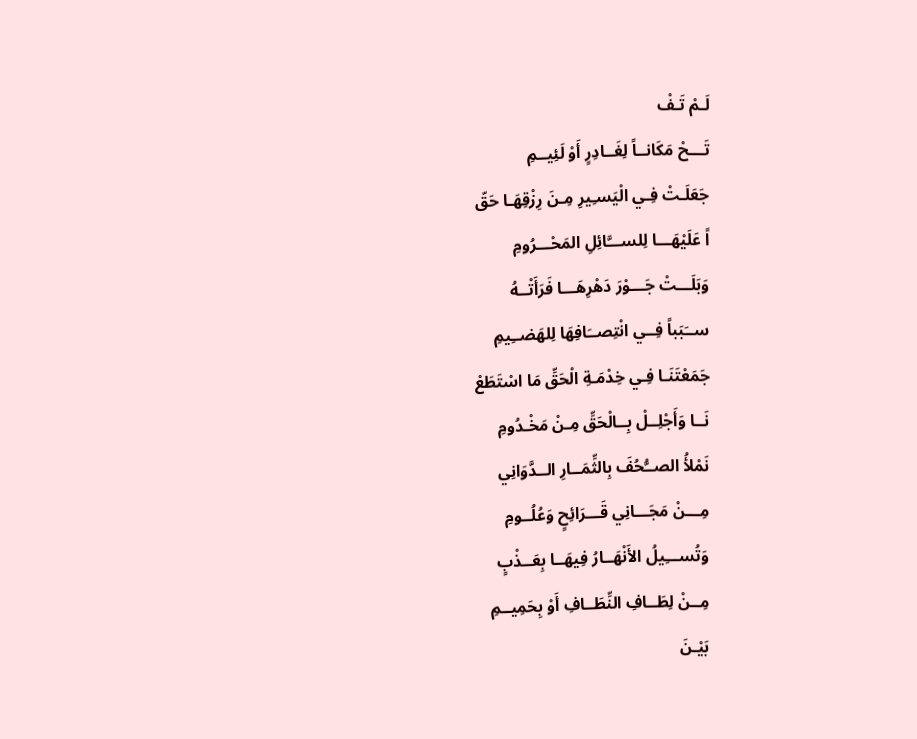لَـمْ تَـفْ
تَـــحْ مَكَانــاً لِغَــادِرٍ أَوْ لَئِيــمِ
جَعَلَـتْ فِـي الْيَسـِيرِ مِـنَ رِزْقِهَـا حَقّ
اً عَلَيْهَـــا لِلســـَّائِلِ المَحْـــرُومِ
وَبَلَـــتْ جَـــوْرَ دَهْرِهَـــا فَرَأَتْــهُ
ســَبَباً فِــي انْتِصــَافِهَا لِلهَضــِيمِ
جَمَعْتَنَـا فِـي خِدْمَـةِ الْحَقِّ مَا اسْتَطَعْ
نَــا وَأَجْلِــلْ بِــالْحَقِّ مِـنْ مَخْـدُومِ
نَمْلأُ الصــُّحُفَ بِالثِّمَــارِ الــدَّوَانِي
مِـــنْ مَجَـــانِي قَـــرَائِحٍ وَعُلُــومِ
وَتُســـِيلُ الأَنْهَــارُ فِيهَــا بِعَــذْبٍ
مِــنْ لِطَــافِ النِّطَــافِ أَوْ بِحَمِيــمِ
بَيْـنَ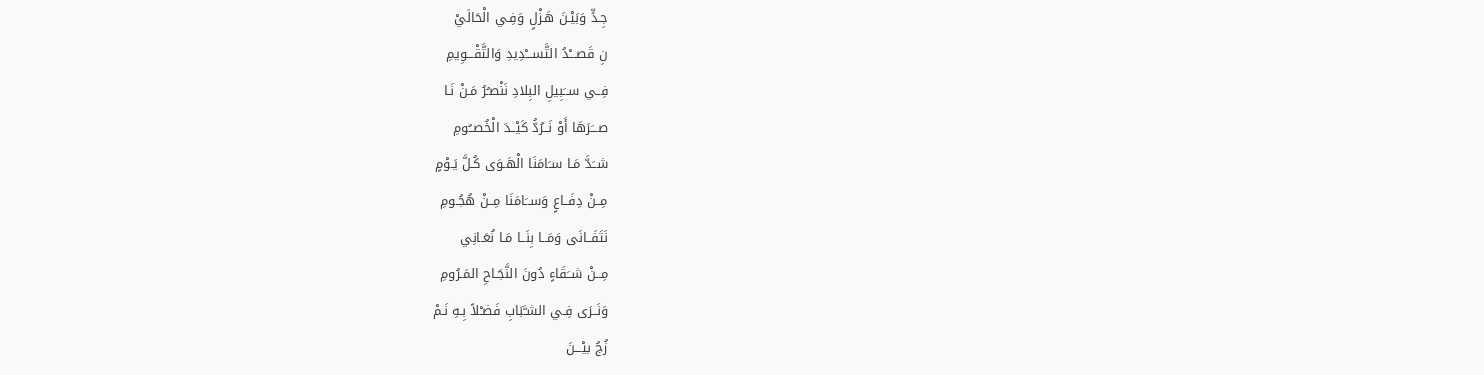جِـدٍّ وَبَيْـنَ هَـزْلٍ وَفِـي الْحَالَيْ
نِ قَصـــْدُ التَّســـْدِيدِ وَالتَّقْـــوِيمِ
فِــي ســَبِيلِ البِلادِ نَنْصـُرُ مَـنْ نَـا
صـــَرَهَا أَوْ نَــرُدُّ كَيْــدَ الْخُصــُومِ
شــَدَّ مَـا سـَامَنَا الْهَـوَى كُـلَّ يَـوْمٍ
مِــنْ دِفَــاعٍ وَســَامَنَا مِــنْ هُجُـومِ
نَتَفَــانَى وَمَــا بِنَــا مَـا نُعَـانِي
مِــنْ شــَقَاءٍ دُونَ النَّجَـاحِ المَـرُومِ
وَنَــرَى فِـي الشـَّبَابِ فَضـْلاً بِـهِ نَـمْ
زُجُ بيْـــنَ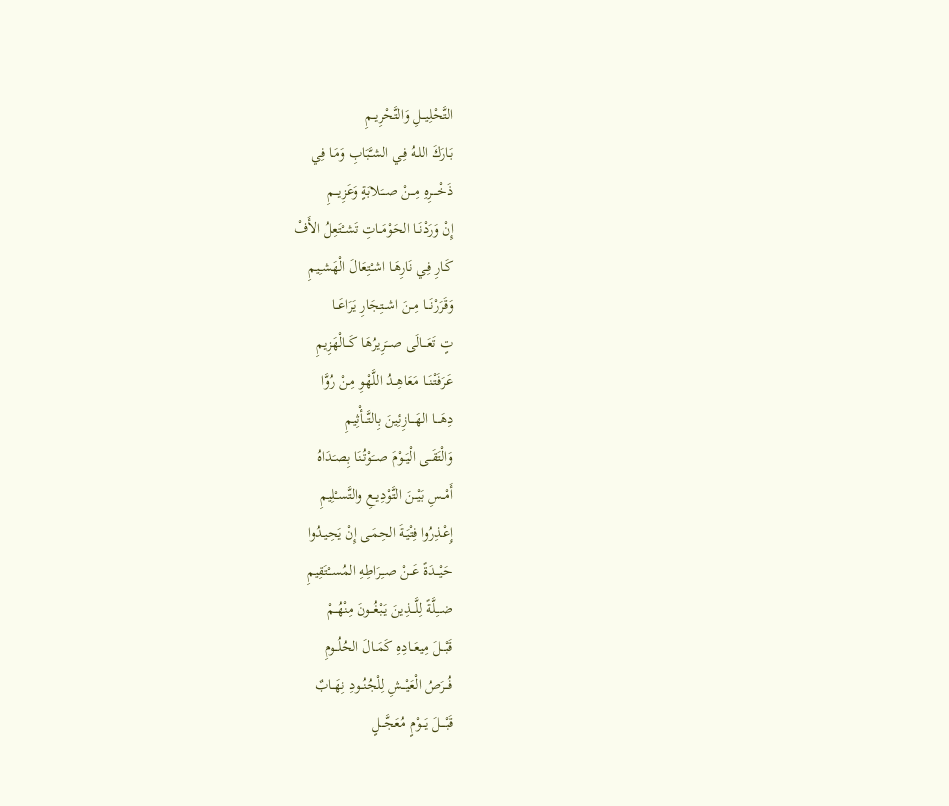التَّحْلِيـــلِ وَالتَّحْرِيــمِ
بَـارَكَ اللـهُ فِـي الشـَّبَابِ وَمَـا فِي
ذَخْــــرِهِ مِـــنْ صـــَلابَةٍ وَعَزِيـــمِ
إِنْ وَرَدْنَــا الحَوْمَــاتِ تَشـْتَعِلُ الأَفْ
كَـارِ فِـي نَارِهَـا اشـْتِعَالَ الْهَشـِيمِ
وَقَرَرْنَـــا مِــنَ اشــتِجَارِ يَرَاعَــا
تٍ تَعَـــالَى صـــَرِيرُهَا كَـــالْهَزِيمِ
عَرَفَتْنَــا مَعَاهِــدُ اللَّهْـوِ مِـنْ رُوَّا
دِهَــــا الهَـــازِئِينَ بِالتَّـــأْثِيمِ
وَالْتَقَــى الْيَــوْمَ صــَوْتُنَا بِصـَدَاهُ
أَمْــسِ بَيْــنَ التَّوْدِيــعِ والتَّسـْلِيمِ
إِعْـذِرُوا فِتْيَـةَ الحِمَـى إِنْ يَحِيـدُوا
حَيْـــدَةً عَــنْ صــِرَاطِهِ المُســْتَقِيمِ
ضـــِلَّةً لِلَّـــذِينَ يَبْغُـــونَ مِنْهُــمْ
قَبْـــلَ مِيعَــادِهِ كَمَــالَ الحُلُــومِ
فُـــرَصُ الْعَيْـــشِ لِلْجُنُــودِ نِهَــابٌ
قَبْــــلَ يَـــوْمٍ مُعَجَّـــلٍ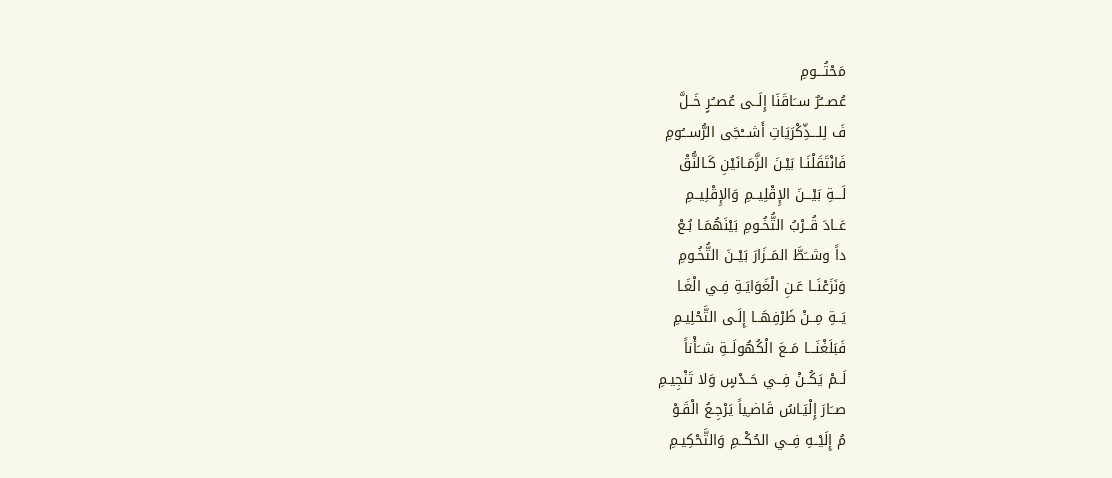مَحْتُـــومِ
عُصـــُرٌ ســَاقَنَا إِلَــى عُصــُرٍ خَــلَّ
فَ لِلـــذِّكْرَيَاتِ أَشـــْجَى الرُّســـُومِ
فَانْتَقَلْنَـا بَيْـنَ الزَّمَـانَيْنِ كَـالنُّقْ
لَـــةِ بَيْـــنَ الإِقْلِيــمِ وَالإِقْلِيــمِ
عَــادَ قُــرْبُ التُّخُـومِ بَيْنَهُمَـا بُـعْ
داً وشــَطَّ المَــزَارَ بَيْــنَ التُّخُـومِ
وَنَزَعْنَــا عَـنِ الْغَوَايَـةِ فِـي الْغَـا
يَــةِ مِــنْ ظَرْفِهَــا إِلَـى التَّحْلِيـمِ
فَبَلَغْنَـــا مَــعَ الْكُهُولَــةِ شــَأْناً
لَــمْ يَكُــنْ فِــي حَــدْسٍ وَلا تَنْجِيـمِ
صــَارَ إِلْيَـاسُ قَاضـِياً يَرْجِـعُ الْقَـوْ
مُ إِلَيْــهِ فِــي الحُكْــمِ وَالتَّحْكِيـمِ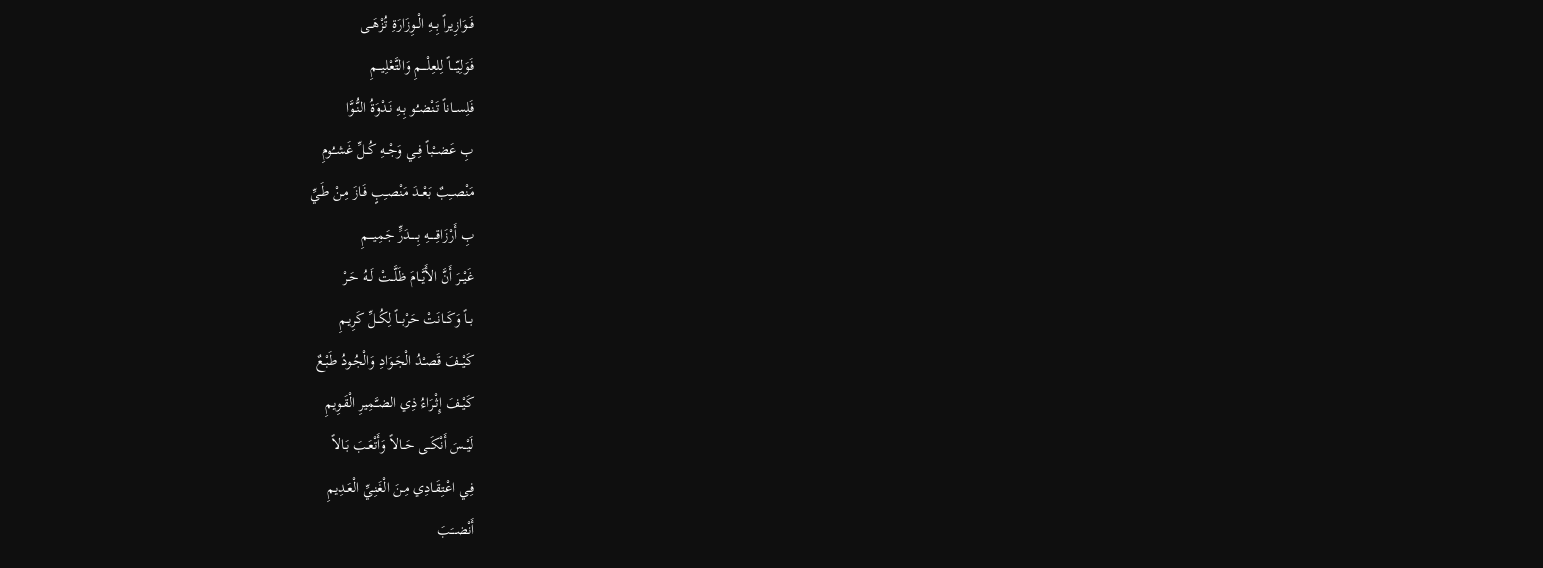فَــوَازِيراً بِــهِ الْــوِزَارَةِ تُزْهَــى
فَوَلِيّــــاً لِلعِلْــــمِ وَالتَّعْلِيـــمِ
فَلِســاناً تَنْضـُو بِـهِ نَـدْوَةُ النُّـوَّا
بِ عَضــْباً فِــي وَجْــهِ كُــلِّ غَشــُومِ
مَنْصــِبٌ بَعْــدَ مَنْصـِبٍ فَـازَ مِـنْ طَـيِّ
بِ أَرْزَاقِـــــهِ بِـــــدَرٍّ جَمِيــــمِ
غَيْــرَ أَنَّ الأَيَّــامَ ظَلَّــتْ لَــهُ حَـرْ
بــاً وَكَــانَتْ حَرْبــاً لِكُــلِّ كَرِيـمِ
كَيْــفَ قَصـْدُ الْجَـوَادِ وَالْجُـودُ طَبْـعٌ
كَيْــفَ إِثْـرَاءُ ذِي الضـَّمِيرِ الْقَـوِيمِ
لَيْــسَ أَنْكَــى حَــالاً وَأَتْعَـبَ بَـالاً
فِـي اعْتِقَـادِي مِـنَ الْغَنِـيِّ الْعَـدِيمِ
أَنْضـــَبَ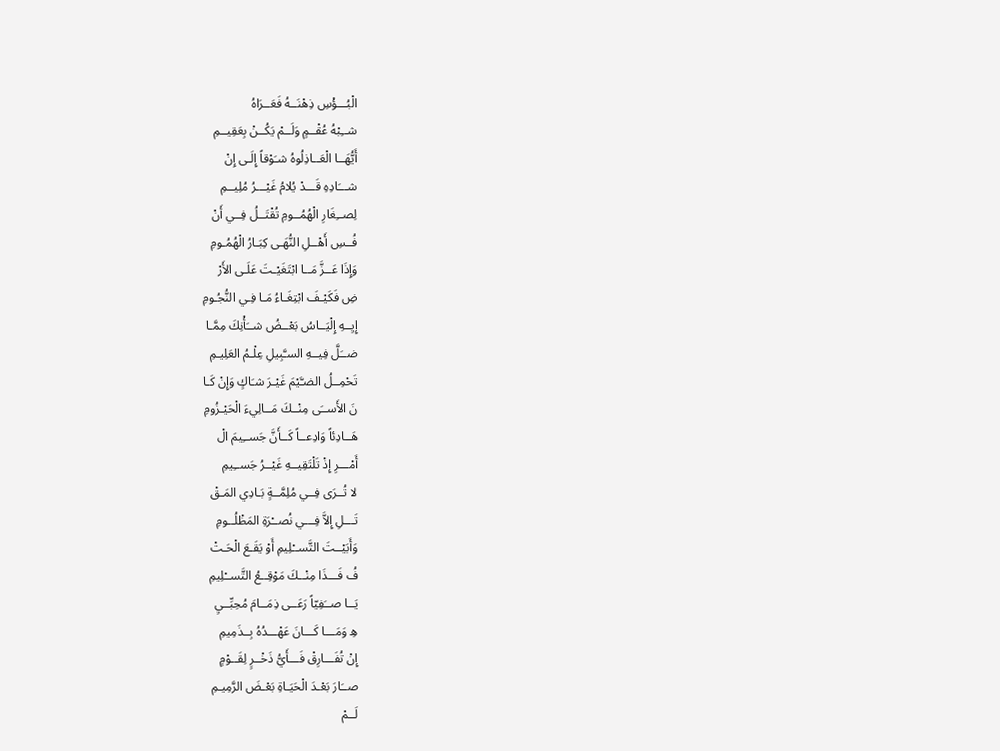الْبُـــؤْسِ ذِهْنَــهُ فَعَــرَاهُ
شــِبْهُ عُقْــمٍ وَلَــمْ يَكُــنْ بِعَقِيــمِ
أَيُّهَــا الْعَــاذِلُوهُ شـَوْقاً إِلَـى إِنْ
شـــَادِهِ قَـــدْ يُلامُ غَيْـــرُ مُلِيــمِ
لِصــِغَارِ الْهُمُــومِ تُقْتَــلُ فِــي أَنْ
فُــسِ أَهْــلِ النُّهَـى كِبَـارُ الْهُمُـومِ
وَإِذَا عَــزَّ مَــا ابْتَغَيْـتَ عَلَـى الأَرْ
ضِ فَكَيْـفَ ابْتِغَـاءُ مَـا فِـي النُّجُـومِ
إِيِــهِ إِلْيَــاسُ بَعْــضُ شــَأْنِكَ مِمَّـا
ضــَلَّ فِيــهِ السـَّبِيلِ عِلْـمُ العَلِيـمِ
تَحْمِــلُ الضـَّيْمَ غَيْـرَ شـَاكٍ وَإِنْ كَـا
نَ الأَســَى مِنْــكَ مَــالِيءَ الْحَيْـزُومِ
هَــادِئاً وَادِعــاً كَــأَنَّ جَســِيمَ الْ
أَمْـــرِ إِذْ تَلْتَقِيــهِ غَيْــرُ جَســِيمِ
لا تُــرَى فِــي مُلِمَّــةٍ بَـادِي المَـقْ
تَـــلِ إِلاَّ فِـــي نُصــْرَةِ المَظْلُــومِ
وَأَبَيْــتَ التَّســْلِيمِ أَوْ يَقَـعَ الْحَـتْ
فُ فَـــذَا مِنْــكَ مَوْقِــعُ التَّســْلِيمِ
يَــا صــَفِيّاً رَعَــى ذِمَــامَ مُحِبِّــيِ
هِ وَمَـــا كَـــانَ عَهْـــدُهُ بِــذَمِيمِ
إِنْ تُفَـــارِقْ فَـــأَيُّ ذَخْــرٍ لِقَــوْمٍ
صــَارَ بَعْـدَ الْحَيَـاةِ بَعْـضَ الرَّمِيـمِ
لَــمْ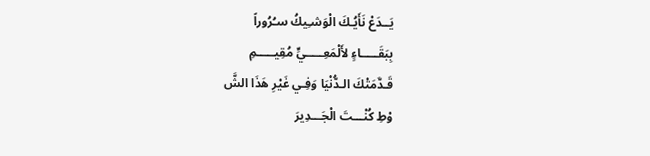يَــدَعْ نَأَيُـكَ الْوَشـِيكُ سـُرُوراً
بِبَقَـــــاءٍ لأَلْمَعِـــــيٍّ مُقِيـــــمِ
قَـدَّمَتْكَ الـدُّنْيَا وَفِـي غَيْرِ هَذَا الشَّ
وْطِ كُنْـــتَ الْجَـــدِيرَ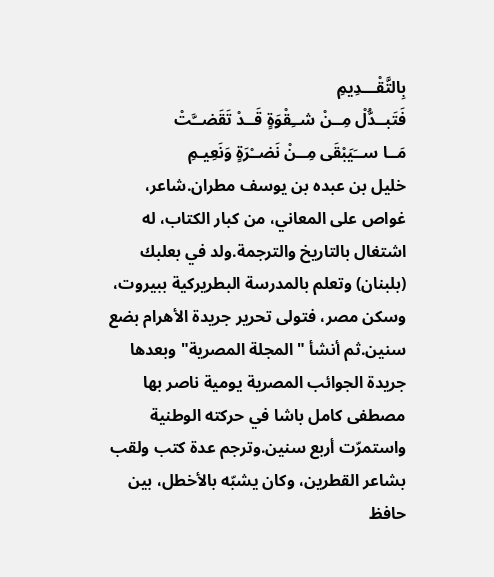بِالتَّقْـــدِيمِ
فَتَبــدُّلْ مِــنْ شــِقْوَةٍ قَــدْ تَقَضــَّتْ
مَــا ســَيَبْقَى مِــنْ نَضــْرَةٍ وَنَعِيـمِ
خليل بن عبده بن يوسف مطران.شاعر، غواص على المعاني، من كبار الكتاب، له اشتغال بالتاريخ والترجمة.ولد في بعلبك (بلبنان) وتعلم بالمدرسة البطريركية ببيروت، وسكن مصر، فتولى تحرير جريدة الأهرام بضع سنين.ثم أنشأ "المجلة المصرية" وبعدها جريدة الجوائب المصرية يومية ناصر بها مصطفى كامل باشا في حركته الوطنية واستمرّت أربع سنين.وترجم عدة كتب ولقب بشاعر القطرين، وكان يشبّه بالأخطل، بين حافظ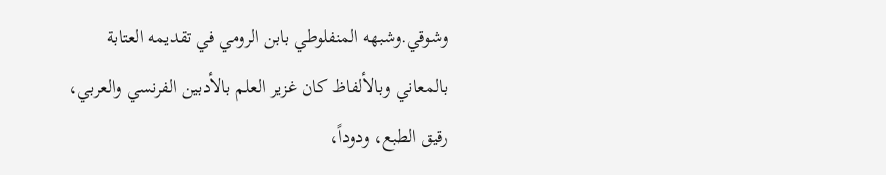وشوقي.وشبهه المنفلوطي بابن الرومي في تقديمه العتابة بالمعاني وبالألفاظ كان غزير العلم بالأدبين الفرنسي والعربي، رقيق الطبع، ودوداً،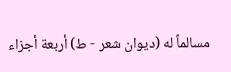مسالماً له (ديوان شعر - ط) أربعة أجزاء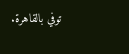توفي بالقاهرة.